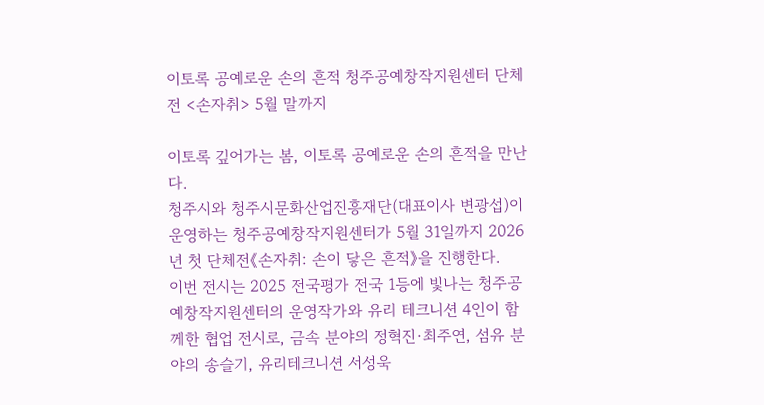이토록 공예로운 손의 흔적 청주공예창작지원센터 단체전 <손자취> 5월 말까지

이토록 깊어가는 봄, 이토록 공예로운 손의 흔적을 만난다.
청주시와 청주시문화산업진흥재단(대표이사 변광섭)이 운영하는 청주공예창작지원센터가 5월 31일까지 2026년 첫 단체전《손자취: 손이 닿은 흔적》을 진행한다.
이번 전시는 2025 전국평가 전국 1등에 빛나는 청주공예창작지원센터의 운영작가와 유리 테크니션 4인이 함께한 협업 전시로, 금속 분야의 정혁진·최주연, 섬유 분야의 송슬기, 유리테크니션 서성욱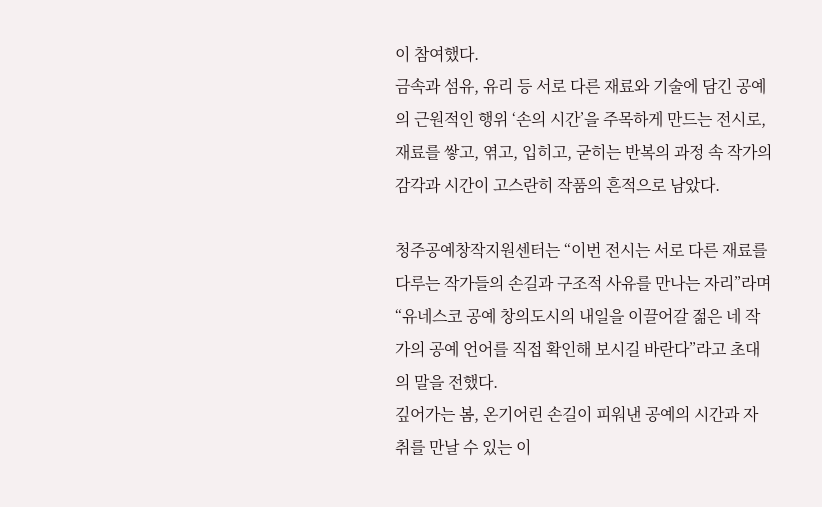이 참여했다.
금속과 섬유, 유리 등 서로 다른 재료와 기술에 담긴 공예의 근원적인 행위 ‘손의 시간’을 주목하게 만드는 전시로, 재료를 쌓고, 엮고, 입히고, 굳히는 반복의 과정 속 작가의 감각과 시간이 고스란히 작품의 흔적으로 남았다.

청주공예창작지원센터는 “이번 전시는 서로 다른 재료를 다루는 작가들의 손길과 구조적 사유를 만나는 자리”라며 “유네스코 공예 창의도시의 내일을 이끌어갈 젊은 네 작가의 공예 언어를 직접 확인해 보시길 바란다”라고 초대의 말을 전했다.
깊어가는 봄, 온기어린 손길이 피워낸 공예의 시간과 자취를 만날 수 있는 이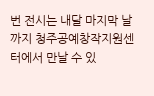번 전시는 내달 마지막 날까지 청주공예창작지원센터에서 만날 수 있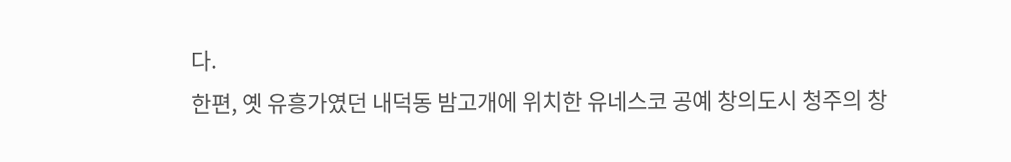다.
한편, 옛 유흥가였던 내덕동 밤고개에 위치한 유네스코 공예 창의도시 청주의 창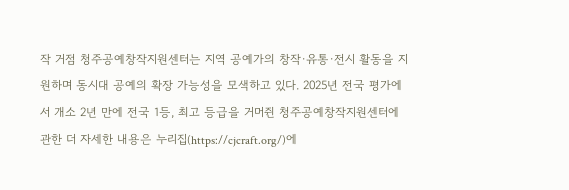작 거점 청주공예창작지원센터는 지역 공예가의 창작·유통·전시 활동을 지원하며 동시대 공예의 확장 가능성을 모색하고 있다. 2025년 전국 평가에서 개소 2년 만에 전국 1등, 최고 등급을 거머쥔 청주공예창작지원센터에 관한 더 자세한 내용은 누리집(https://cjcraft.org/)에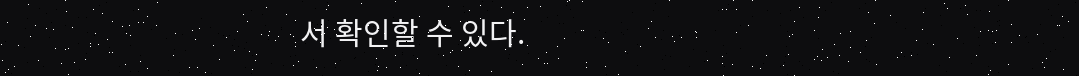서 확인할 수 있다.